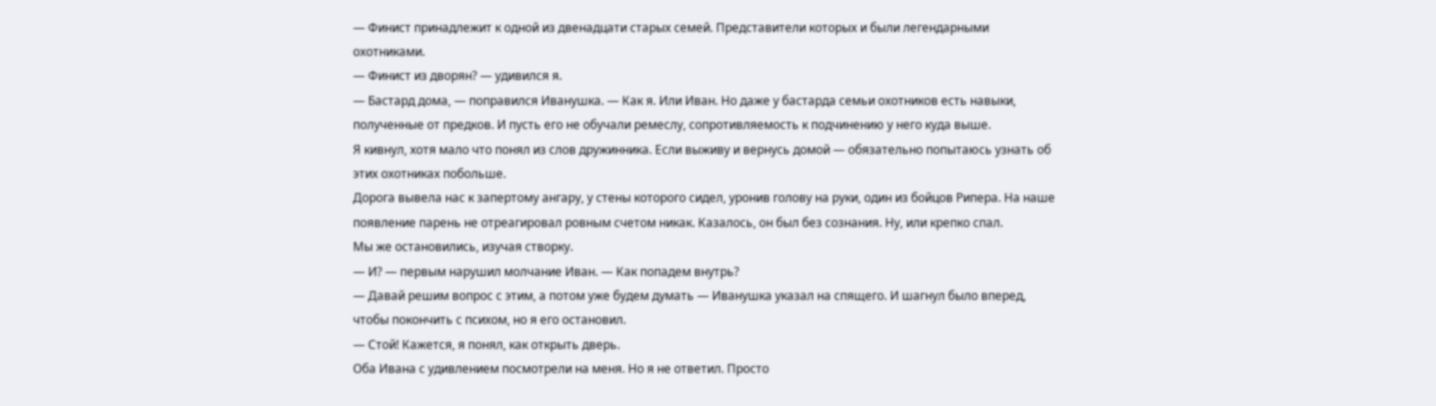— Финист принадлежит к одной из двенадцати старых семей. Представители которых и были легендарными охотниками.
— Финист из дворян? — удивился я.
— Бастард дома, — поправился Иванушка. — Как я. Или Иван. Но даже у бастарда семьи охотников есть навыки, полученные от предков. И пусть его не обучали ремеслу, сопротивляемость к подчинению у него куда выше.
Я кивнул, хотя мало что понял из слов дружинника. Если выживу и вернусь домой — обязательно попытаюсь узнать об этих охотниках побольше.
Дорога вывела нас к запертому ангару, у стены которого сидел, уронив голову на руки, один из бойцов Рипера. На наше появление парень не отреагировал ровным счетом никак. Казалось, он был без сознания. Ну, или крепко спал.
Мы же остановились, изучая створку.
— И? — первым нарушил молчание Иван. — Как попадем внутрь?
— Давай решим вопрос с этим, а потом уже будем думать — Иванушка указал на спящего. И шагнул было вперед, чтобы покончить с психом, но я его остановил.
— Стой! Кажется, я понял, как открыть дверь.
Оба Ивана с удивлением посмотрели на меня. Но я не ответил. Просто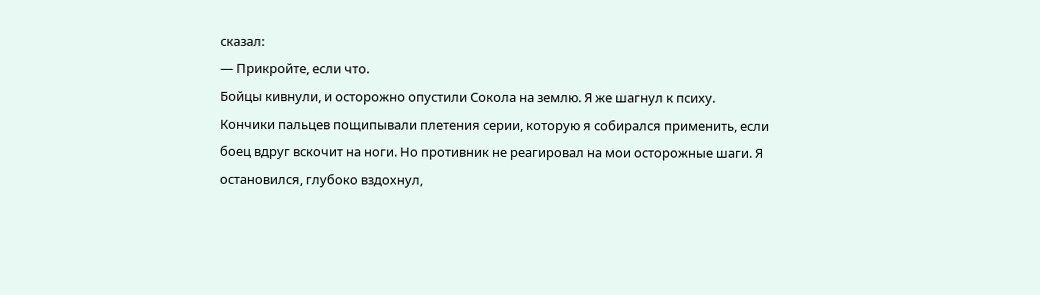сказал:
— Прикройте, если что.
Бойцы кивнули, и осторожно опустили Сокола на землю. Я же шагнул к психу. Кончики пальцев пощипывали плетения серии, которую я собирался применить, если боец вдруг вскочит на ноги. Но противник не реагировал на мои осторожные шаги. Я остановился, глубоко вздохнул,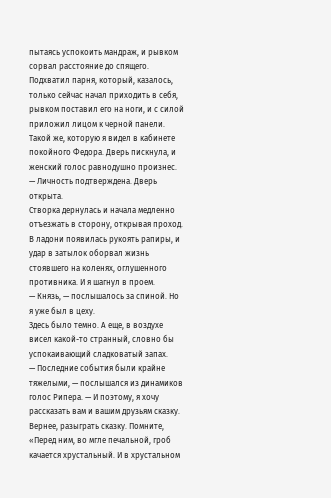пытаясь успокоить мандраж, и рывком сорвал расстояние до спящего. Подхватил парня, который, казалось, только сейчас начал приходить в себя, рывком поставил его на ноги, и с силой приложил лицом к черной панели. Такой же, которую я видел в кабинете покойного Федора. Дверь пискнула, и женский голос равнодушно произнес.
— Личность подтверждена. Дверь открыта.
Створка дернулась и начала медленно отъезжать в сторону, открывая проход. В ладони появилась рукоять рапиры, и удар в затылок оборвал жизнь стоявшего на коленях, оглушенного противника. И я шагнул в проем.
— Князь, — послышалось за спиной. Но я уже был в цеху.
Здесь было темно. А еще, в воздухе висел какой-то странный, словно бы успокаивающий сладковатый запах.
— Последние события были крайне тяжелыми, — послышался из динамиков голос Рипера. — И поэтому, я хочу рассказать вам и вашим друзьям сказку. Вернее, разыграть сказку. Помните, «Перед ним, во мгле печальной, гроб качается хрустальный. И в хрустальном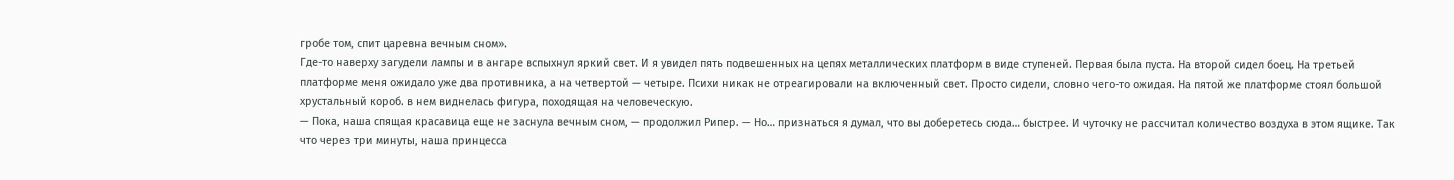гробе том, спит царевна вечным сном».
Где-то наверху загудели лампы и в ангаре вспыхнул яркий свет. И я увидел пять подвешенных на цепях металлических платформ в виде ступеней. Первая была пуста. На второй сидел боец. На третьей платформе меня ожидало уже два противника, а на четвертой — четыре. Психи никак не отреагировали на включенный свет. Просто сидели, словно чего-то ожидая. На пятой же платформе стоял большой хрустальный короб. в нем виднелась фигура, походящая на человеческую.
— Пока, наша спящая красавица еще не заснула вечным сном, — продолжил Рипер. — Но… признаться я думал, что вы доберетесь сюда… быстрее. И чуточку не рассчитал количество воздуха в этом ящике. Так что через три минуты, наша принцесса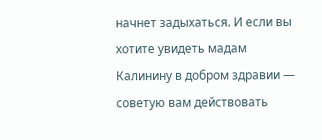начнет задыхаться. И если вы хотите увидеть мадам Калинину в добром здравии — советую вам действовать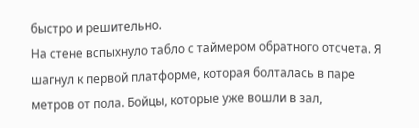быстро и решительно.
На стене вспыхнуло табло с таймером обратного отсчета. Я шагнул к первой платформе, которая болталась в паре метров от пола. Бойцы, которые уже вошли в зал,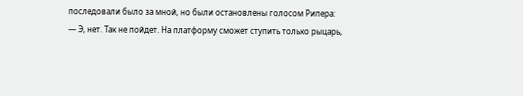последовали было за мной, но были остановлены голосом Рипера:
— Э, нет. Так не пойдет. На платформу сможет ступить только рыцарь,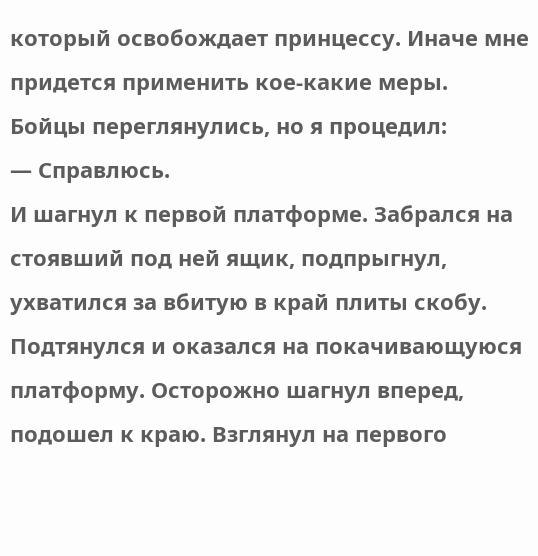который освобождает принцессу. Иначе мне придется применить кое-какие меры.
Бойцы переглянулись, но я процедил:
— Справлюсь.
И шагнул к первой платформе. Забрался на стоявший под ней ящик, подпрыгнул, ухватился за вбитую в край плиты скобу. Подтянулся и оказался на покачивающуюся платформу. Осторожно шагнул вперед, подошел к краю. Взглянул на первого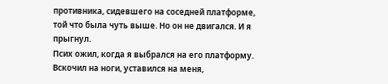противника, сидевшего на соседней платформе, той что была чуть выше. Но он не двигался. И я прыгнул.
Псих ожил, когда я выбрался на его платформу. Вскочил на ноги, уставился на меня,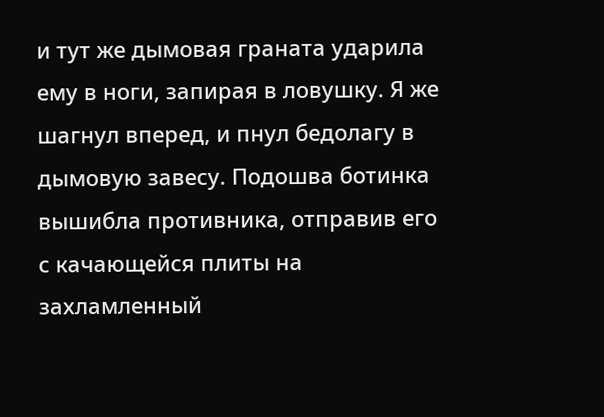и тут же дымовая граната ударила ему в ноги, запирая в ловушку. Я же шагнул вперед, и пнул бедолагу в дымовую завесу. Подошва ботинка вышибла противника, отправив его с качающейся плиты на захламленный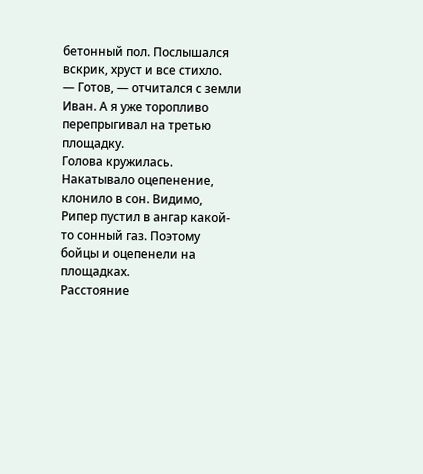бетонный пол. Послышался вскрик, хруст и все стихло.
— Готов, — отчитался с земли Иван. А я уже торопливо перепрыгивал на третью площадку.
Голова кружилась. Накатывало оцепенение, клонило в сон. Видимо, Рипер пустил в ангар какой-то сонный газ. Поэтому бойцы и оцепенели на площадках.
Расстояние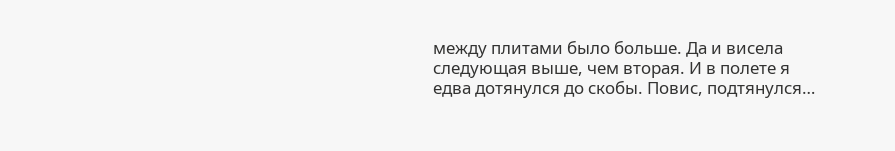между плитами было больше. Да и висела следующая выше, чем вторая. И в полете я едва дотянулся до скобы. Повис, подтянулся…